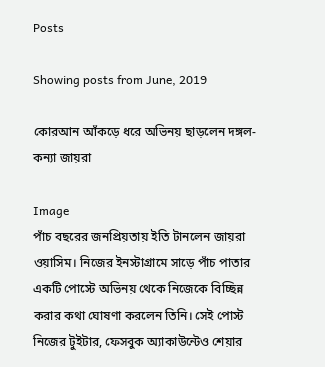Posts

Showing posts from June, 2019

কোরআন আঁকড়ে ধরে অভিনয় ছাড়লেন দঙ্গল-কন্যা জায়রা

Image
পাঁচ বছরের জনপ্রিয়তায় ইতি টানলেন জায়রা ওয়াসিম। নিজের ইনস্টাগ্রামে সাড়ে পাঁচ পাতার একটি পোস্টে অভিনয় থেকে নিজেকে বিচ্ছিন্ন করার কথা ঘোষণা করলেন তিনি। সেই পোস্ট নিজের টুইটার, ফেসবুক অ্যাকাউন্টেও শেয়ার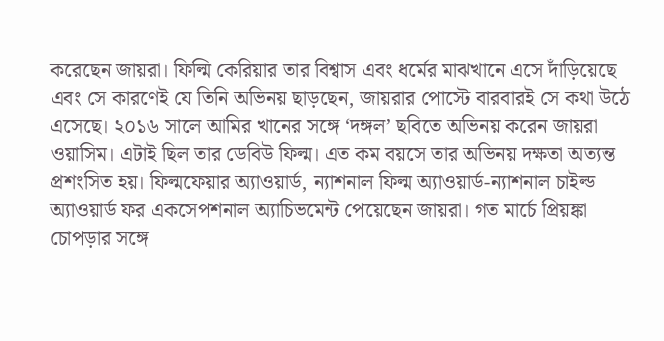করেছেন জায়রা। ফিল্মি কেরিয়ার তার বিশ্বাস এবং ধর্মের মাঝখানে এসে দাঁড়িয়েছে এবং সে কারণেই যে তিনি অভিনয় ছাড়ছেন, জায়রার পোস্টে বারবারই সে কথা উঠে এসেছে। ২০১৬ সালে আমির খানের সঙ্গে ‘দঙ্গল’ ছবিতে অভিনয় করেন জায়রা ওয়াসিম। এটাই ছিল তার ডেবিউ ফিল্ম। এত কম বয়সে তার অভিনয় দক্ষতা অত্যন্ত প্রশংসিত হয়। ফিল্মফেয়ার অ্যাওয়ার্ড, ন্যাশনাল ফিল্ম অ্যাওয়ার্ড-ন্যাশনাল চাইল্ড অ্যাওয়ার্ড ফর একসেপশনাল অ্যাচিভমেন্ট পেয়েছেন জায়রা। গত মার্চে প্রিয়ঙ্কা চোপড়ার সঙ্গে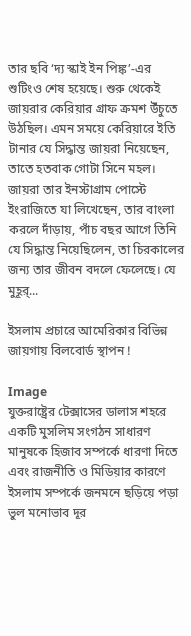তার ছবি ‘দ্য স্কাই ইন পিঙ্ক’-এর শুটিংও শেষ হয়েছে। শুরু থেকেই জায়রার কেরিয়ার গ্রাফ ক্রমশ উঁচুতে উঠছিল। এমন সময়ে কেরিয়ারে ইতি টানার যে সিদ্ধান্ত জায়রা নিয়েছেন, তাতে হতবাক গোটা সিনে মহল। জায়রা তার ইনস্টাগ্রাম পোস্টে ইংরাজিতে যা লিখেছেন, তার বাংলা করলে দাঁড়ায়, পাঁচ বছর আগে তিনি যে সিদ্ধান্ত নিয়েছিলেন, তা চিরকালের জন্য তার জীবন বদলে ফেলেছে। যে মুহূর্...

ইসলাম প্রচারে আমেরিকার বিভিন্ন জায়গায় বিলবোর্ড স্থাপন !

Image
যুক্তরাষ্ট্রের টেক্সাসের ডালাস শহরে একটি মুসলিম সংগঠন সাধারণ মানুষকে হিজাব সম্পর্কে ধারণা দিতে এবং রাজনীতি ও মিডিয়ার কারণে ইসলাম সম্পর্কে জনমনে ছড়িয়ে পড়া ভুল মনোভাব দূর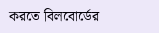করতে বিলবোর্ডের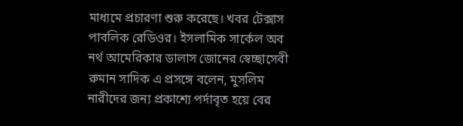মাধ্যমে প্রচারণা শুরু করেছে। খবর টেক্সাস পাবলিক রেডিওর। ইসলামিক সার্কেল অব নর্থ আমেরিকার ডালাস জোনের স্বেচ্ছাসেবী রুমান সাদিক এ প্রসঙ্গে বলেন, মুসলিম নারীদের জন্য প্রকাশ্যে পর্দাবৃত হয়ে বের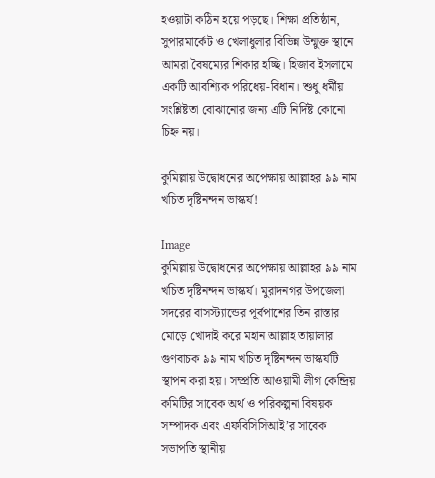হওয়াটা কঠিন হয়ে পড়ছে। শিক্ষা প্রতিষ্ঠান, সুপারমার্কেট ও খেলাধুলার বিভিন্ন উন্মুক্ত স্থানে আমরা বৈষম্যের শিকার হচ্ছি। হিজাব ইসলামে একটি আবশ্যিক পরিধেয়-বিধান। শুধু ধর্মীয় সংশ্লিষ্টতা বোঝানোর জন্য এটি নির্দিষ্ট কোনো চিহ্ন নয়।

কুমিল্লায় উদ্বোধনের অপেক্ষায় আল্লাহর ৯৯ নাম খচিত দৃষ্টিনন্দন ভাস্কর্য!

Image
কুমিল্লায় উদ্বোধনের অপেক্ষায় আল্লাহর ৯৯ নাম খচিত দৃষ্টিনন্দন ভাস্কর্য। মুরাদনগর উপজেলা সদরের বাসস্ট্যান্ডের পূর্বপাশের তিন রাস্তার মোড়ে খোদাই করে মহান আল্লাহ তায়ালার গুণবাচক ৯৯ নাম খচিত দৃষ্টিনন্দন ভাস্কর্যটি স্থাপন করা হয়। সম্প্রতি আওয়ামী লীগ কেন্দ্রিয় কমিটির সাবেক অর্থ ও পরিকল্পনা বিষয়ক সম্পাদক এবং এফবিসিসিআই’র সাবেক সভাপতি স্থানীয়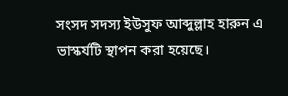সংসদ সদস্য ইউসুফ আব্দুল্লাহ হারুন এ ভাস্কর্যটি স্থাপন করা হয়েছে।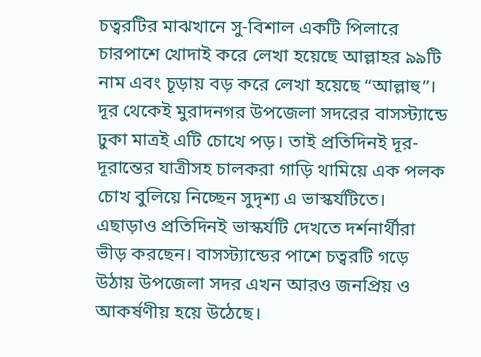চত্বরটির মাঝখানে সু-বিশাল একটি পিলারে চারপাশে খোদাই করে লেখা হয়েছে আল্লাহর ৯৯টি নাম এবং চূড়ায় বড় করে লেখা হয়েছে “আল্লাহু”। দূর থেকেই মুরাদনগর উপজেলা সদরের বাসস্ট্যান্ডে ঢুকা মাত্রই এটি চোখে পড়। তাই প্রতিদিনই দূর-দূরান্তের যাত্রীসহ চালকরা গাড়ি থামিয়ে এক পলক চোখ বুলিয়ে নিচ্ছেন সুদৃশ্য এ ভাস্কর্যটিতে। এছাড়াও প্রতিদিনই ভাস্কর্যটি দেখতে দর্শনার্থীরা ভীড় করছেন। বাসস্ট্যান্ডের পাশে চত্বরটি গড়ে উঠায় উপজেলা সদর এখন আরও জনপ্রিয় ও আকর্ষণীয় হয়ে উঠেছে।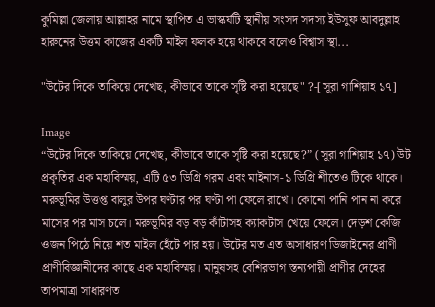কুমিল্লা জেলায় আল্লাহর নামে স্থাপিত এ ভাস্কর্যটি স্থানীয় সংসদ সদস্য ইউসুফ আবদুল্লাহ হারুনের উত্তম কাজের একটি মাইল ফলক হয়ে থাকবে বলেও বিশ্বাস স্থা...

"উটের দিকে তাকিয়ে দেখেছ, কীভাবে তাকে সৃষ্টি করা হয়েছে" ?-[সূরা গাশিয়াহ ১৭]

Image
“উটের দিকে তাকিয়ে দেখেছ, কীভাবে তাকে সৃষ্টি করা হয়েছে?” (সূরা গাশিয়াহ ১৭) উট প্রকৃতির এক মহাবিস্ময়, এটি ৫৩ ডিগ্রি গরম এবং মাইনাস-১ ডিগ্রি শীতেও টিকে থাকে। মরুভূমির উত্তপ্ত বালুর উপর ঘণ্টার পর ঘণ্টা পা ফেলে রাখে। কোনো পানি পান না করে মাসের পর মাস চলে। মরুভূমির বড় বড় কাঁটাসহ ক্যাকটাস খেয়ে ফেলে। দেড়শ কেজি ওজন পিঠে নিয়ে শত মাইল হেঁটে পার হয়। উটের মত এত অসাধারণ ডিজাইনের প্রাণী প্রাণীবিজ্ঞানীদের কাছে এক মহাবিস্ময়। মানুষসহ বেশিরভাগ স্তন্যপায়ী প্রাণীর দেহের তাপমাত্রা সাধারণত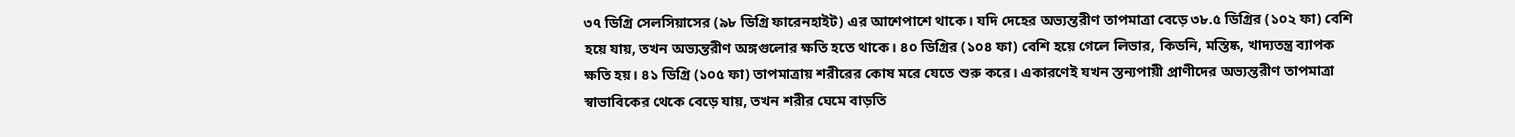৩৭ ডিগ্রি সেলসিয়াসের (৯৮ ডিগ্রি ফারেনহাইট) এর আশেপাশে থাকে। যদি দেহের অভ্যন্তরীণ তাপমাত্রা বেড়ে ৩৮.৫ ডিগ্রির (১০২ ফা) বেশি হয়ে যায়, তখন অভ্যন্তরীণ অঙ্গগুলোর ক্ষতি হতে থাকে। ৪০ ডিগ্রির (১০৪ ফা) বেশি হয়ে গেলে লিভার, কিডনি, মস্তিষ্ক, খাদ্যতন্ত্র ব্যাপক ক্ষতি হয়। ৪১ ডিগ্রি (১০৫ ফা) তাপমাত্রায় শরীরের কোষ মরে যেতে শুরু করে। একারণেই যখন স্তন্যপায়ী প্রাণীদের অভ্যন্তরীণ তাপমাত্রা স্বাভাবিকের থেকে বেড়ে যায়, তখন শরীর ঘেমে বাড়তি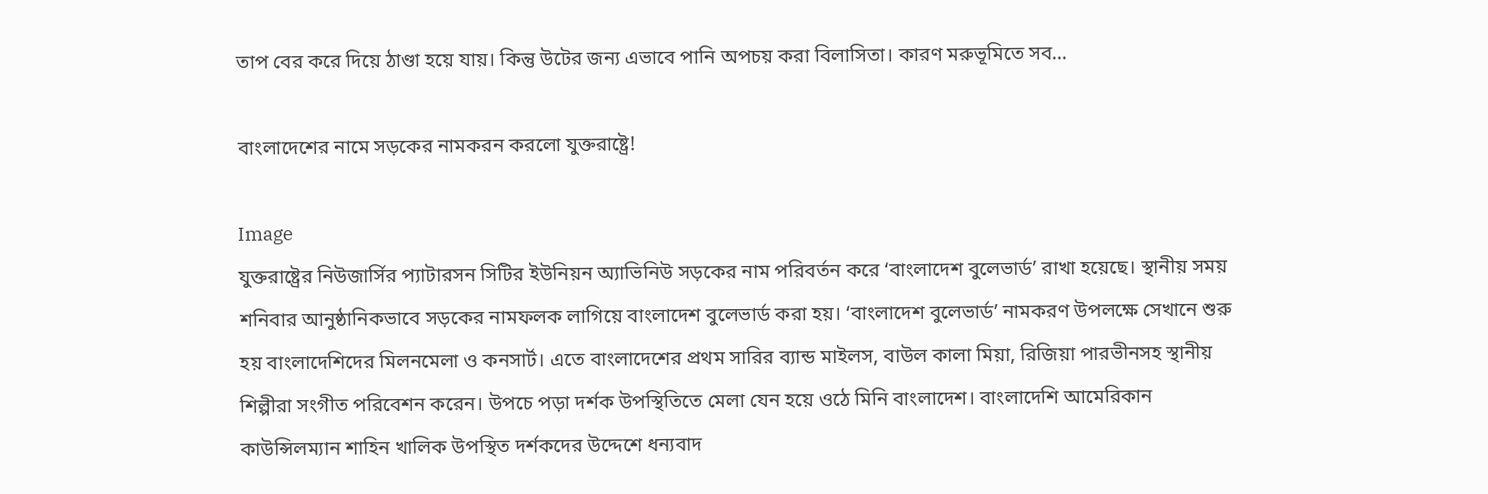তাপ বের করে দিয়ে ঠাণ্ডা হয়ে যায়। কিন্তু উটের জন্য এভাবে পানি অপচয় করা বিলাসিতা। কারণ মরুভূমিতে সব...

বাংলাদেশের নামে সড়কের নামকরন করলো যুক্তরাষ্ট্রে!

Image
যুক্তরাষ্ট্রের নিউজার্সির প্যাটারসন সিটির ইউনিয়ন অ্যাভিনিউ সড়কের নাম পরিবর্তন করে ‘বাংলাদেশ বুলেভার্ড’ রাখা হয়েছে। স্থানীয় সময় শনিবার আনুষ্ঠানিকভাবে সড়কের নামফলক লাগিয়ে বাংলাদেশ বুলেভার্ড করা হয়। ‘বাংলাদেশ বুলেভার্ড’ নামকরণ উপলক্ষে সেখানে শুরু হয় বাংলাদেশিদের মিলনমেলা ও কনসার্ট। এতে বাংলাদেশের প্রথম সারির ব্যান্ড মাইলস, বাউল কালা মিয়া, রিজিয়া পারভীনসহ স্থানীয় শিল্পীরা সংগীত পরিবেশন করেন। উপচে পড়া দর্শক উপস্থিতিতে মেলা যেন হয়ে ওঠে মিনি বাংলাদেশ। বাংলাদেশি আমেরিকান কাউন্সিলম্যান শাহিন খালিক উপস্থিত দর্শকদের উদ্দেশে ধন্যবাদ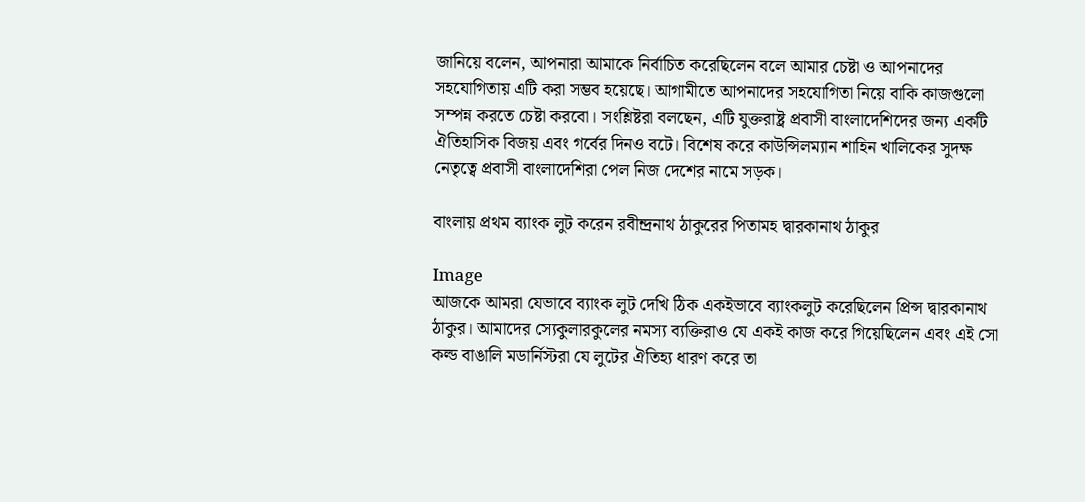জানিয়ে বলেন, আপনারা আমাকে নির্বাচিত করেছিলেন বলে আমার চেষ্টা ও আপনাদের সহযোগিতায় এটি করা সম্ভব হয়েছে। আগামীতে আপনাদের সহযোগিতা নিয়ে বাকি কাজগুলো সম্পন্ন করতে চেষ্টা করবো। সংশ্লিষ্টরা বলছেন, এটি যুক্তরাষ্ট্র প্রবাসী বাংলাদেশিদের জন্য একটি ঐতিহাসিক বিজয় এবং গর্বের দিনও বটে। বিশেষ করে কাউন্সিলম্যান শাহিন খালিকের সুদক্ষ নেতৃত্বে প্রবাসী বাংলাদেশিরা পেল নিজ দেশের নামে সড়ক।

বাংলায় প্রথম ব্যাংক লুট করেন রবীন্দ্রনাথ ঠাকুরের পিতামহ দ্বারকানাথ ঠাকুর

Image
আজকে আমরা যেভাবে ব্যাংক লুট দেখি ঠিক একইভাবে ব্যাংকলুট করেছিলেন প্রিন্স দ্বারকানাথ ঠাকুর। আমাদের স্যেকুলারকুলের নমস্য ব্যক্তিরাও যে একই কাজ করে গিয়েছিলেন এবং এই সো কল্ড বাঙালি মডার্নিস্টরা যে লুটের ঐতিহ্য ধারণ করে তা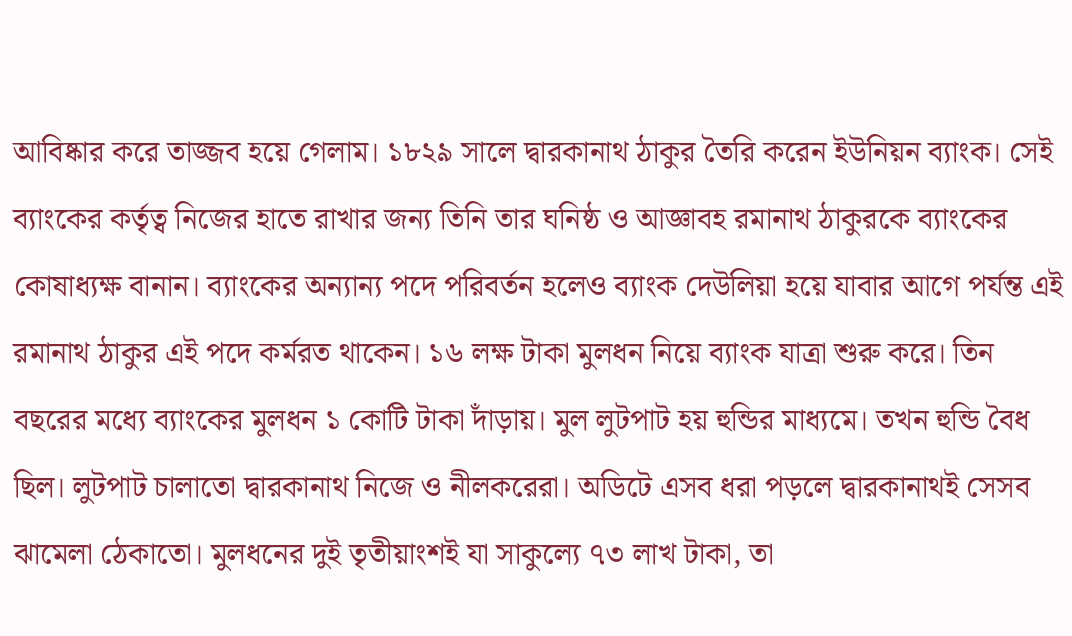আবিষ্কার করে তাজ্জব হয়ে গেলাম। ১৮২৯ সালে দ্বারকানাথ ঠাকুর তৈরি করেন ইউনিয়ন ব্যাংক। সেই ব্যাংকের কর্তৃত্ব নিজের হাতে রাখার জন্য তিনি তার ঘনিষ্ঠ ও আজ্ঞাবহ রমানাথ ঠাকুরকে ব্যাংকের কোষাধ্যক্ষ বানান। ব্যাংকের অন্যান্য পদে পরিবর্তন হলেও ব্যাংক দেউলিয়া হয়ে যাবার আগে পর্যন্ত এই রমানাথ ঠাকুর এই পদে কর্মরত থাকেন। ১৬ লক্ষ টাকা মুলধন নিয়ে ব্যাংক যাত্রা শুরু করে। তিন বছরের মধ্যে ব্যাংকের মুলধন ১ কোটি টাকা দাঁড়ায়। মুল লুটপাট হয় হুন্ডির মাধ্যমে। তখন হুন্ডি বৈধ ছিল। লুটপাট চালাতো দ্বারকানাথ নিজে ও নীলকরেরা। অডিটে এসব ধরা পড়লে দ্বারকানাথই সেসব ঝামেলা ঠেকাতো। মুলধনের দুই তৃতীয়াংশই যা সাকুল্যে ৭৩ লাখ টাকা, তা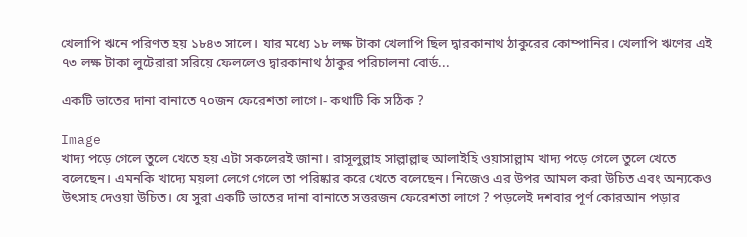খেলাপি ঋনে পরিণত হয় ১৮৪৩ সালে। যার মধ্যে ১৮ লক্ষ টাকা খেলাপি ছিল দ্বারকানাথ ঠাকুরের কোম্পানির। খেলাপি ঋণের এই ৭৩ লক্ষ টাকা লুটেরারা সরিয়ে ফেললেও দ্বারকানাথ ঠাকুর পরিচালনা বোর্ড...

একটি ভাতের দানা বানাতে ৭০জন ফেরেশতা লাগে।- কথাটি কি সঠিক ?

Image
খাদ্য পড়ে গেলে তুলে খেতে হয় এটা সকলেরই জানা। রাসূলুল্লাহ সাল্লাল্লাহু আলাইহি ওয়াসাল্লাম খাদ্য পড়ে গেলে তুলে খেতে বলেছেন। এমনকি খাদ্যে ময়লা লেগে গেলে তা পরিষ্কার করে খেতে বলেছেন। নিজেও এর উপর আমল করা উচিত এবং অন্যকেও উৎসাহ দেওয়া উচিত। যে সুরা একটি ভাতের দানা বানাতে সত্তরজন ফেরেশতা লাগে ? পড়লেই দশবার পূর্ণ কোরআন পড়ার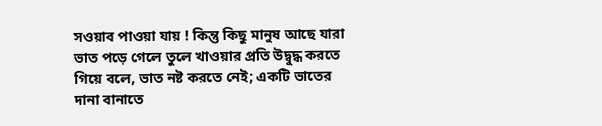সওয়াব পাওয়া যায় ! কিন্তু কিছু মানুষ আছে যারা ভাত পড়ে গেলে তুলে খাওয়ার প্রতি উদ্বুদ্ধ করতে গিয়ে বলে, ভাত নষ্ট করতে নেই; একটি ভাতের দানা বানাতে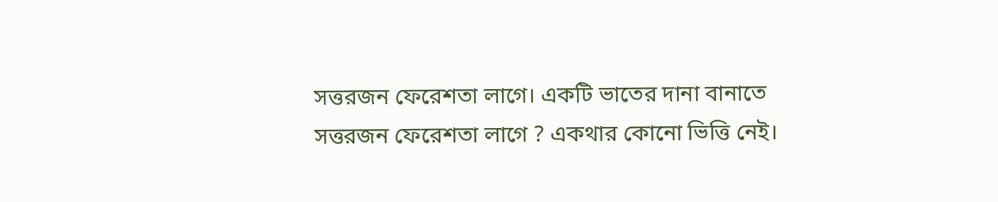সত্তরজন ফেরেশতা লাগে। একটি ভাতের দানা বানাতে সত্তরজন ফেরেশতা লাগে ? একথার কোনো ভিত্তি নেই।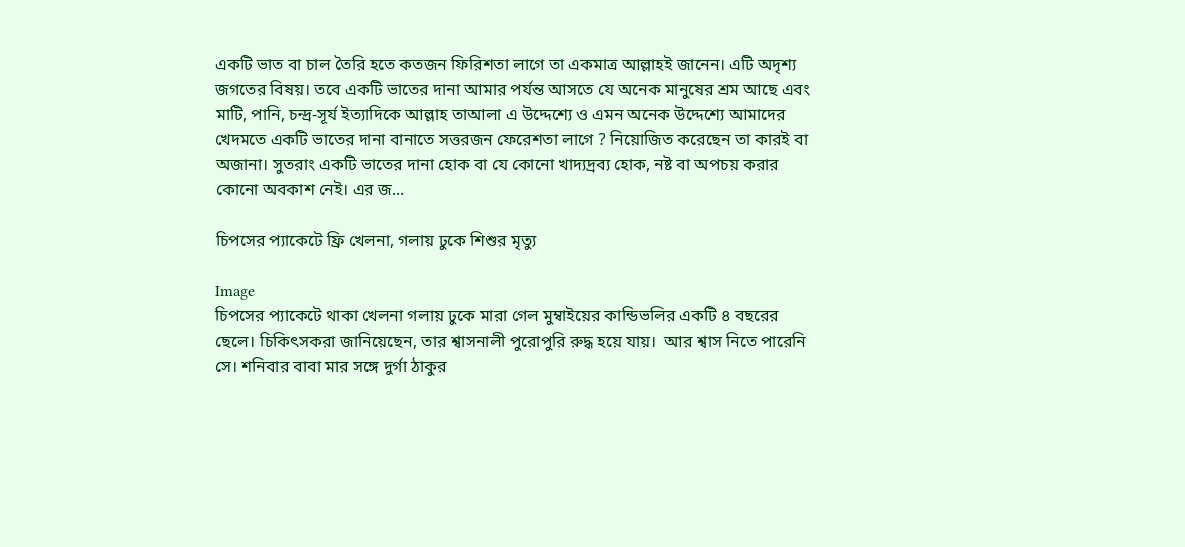একটি ভাত বা চাল তৈরি হতে কতজন ফিরিশতা লাগে তা একমাত্র আল্লাহই জানেন। এটি অদৃশ্য জগতের বিষয়। তবে একটি ভাতের দানা আমার পর্যন্ত আসতে যে অনেক মানুষের শ্রম আছে এবং মাটি, পানি, চন্দ্র-সূর্য ইত্যাদিকে আল্লাহ তাআলা এ উদ্দেশ্যে ও এমন অনেক উদ্দেশ্যে আমাদের খেদমতে একটি ভাতের দানা বানাতে সত্তরজন ফেরেশতা লাগে ? নিয়োজিত করেছেন তা কারই বা অজানা। সুতরাং একটি ভাতের দানা হোক বা যে কোনো খাদ্যদ্রব্য হোক, নষ্ট বা অপচয় করার কোনো অবকাশ নেই। এর জ...

চিপসের প্যাকেটে ফ্রি খেলনা, গলায় ঢুকে শিশুর মৃত্যু

Image
চিপসের প্যাকেটে থাকা খেলনা গলায় ঢুকে মারা গেল মুম্বাইয়ের কান্ডিভলির একটি ৪ বছরের ছেলে। চিকিৎসকরা জানিয়েছেন, তার শ্বাসনালী পুরোপুরি রুদ্ধ হয়ে যায়।  আর শ্বাস নিতে পারেনি সে। শনিবার বাবা মার সঙ্গে দুর্গা ঠাকুর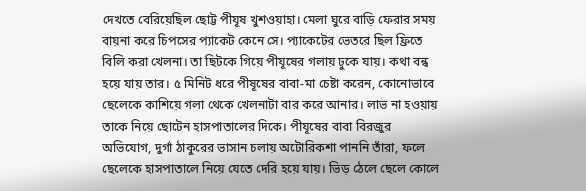দেখতে বেরিয়েছিল ছোট্ট পীযূষ খুশওয়াহা। মেলা ঘুরে বাড়ি ফেরার সময় বায়না করে চিপসের প্যাকেট কেনে সে। প্যাকেটের ভেতরে ছিল ফ্রিতে বিলি করা খেলনা। তা ছিটকে গিয়ে পীযূষের গলায় ঢুকে যায়। কথা বন্ধ হয়ে যায় তার। ৫ মিনিট ধরে পীষূষের বাবা-মা চেষ্টা করেন, কোনোভাবে ছেলেকে কাশিয়ে গলা থেকে খেলনাটা বার করে আনার। লাভ না হওয়ায় তাকে নিয়ে ছোটেন হাসপাতালের দিকে। পীযূষের বাবা বিরজুর অভিযোগ, দুর্গা ঠাকুরের ভাসান চলায় অটোরিকশা পাননি তাঁরা, ফলে ছেলেকে হাসপাতালে নিয়ে যেতে দেরি হয়ে যায়। ভিড় ঠেলে ছেলে কোলে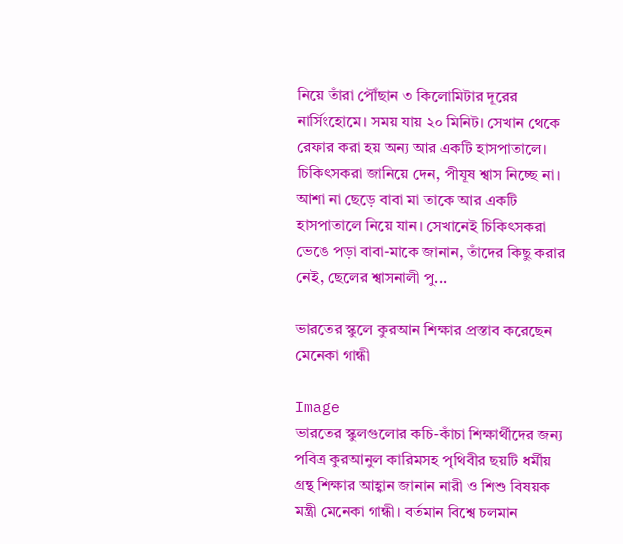নিয়ে তাঁরা পৌঁছান ৩ কিলোমিটার দূরের নার্সিংহোমে। সময় যায় ২০ মিনিট। সেখান থেকে রেফার করা হয় অন্য আর একটি হাসপাতালে। চিকিৎসকরা জানিয়ে দেন, পীযূষ শ্বাস নিচ্ছে না। আশা না ছেড়ে বাবা মা তাকে আর একটি হাসপাতালে নিয়ে যান। সেখানেই চিকিৎসকরা ভেঙে পড়া বাবা-মাকে জানান, তাঁদের কিছু করার নেই, ছেলের শ্বাসনালী পু...

ভারতের স্কুলে কুরআন শিক্ষার প্রস্তাব করেছেন মেনেকা গান্ধী

Image
ভারতের স্কুলগুলোর কচি-কাঁচা শিক্ষার্থীদের জন্য পবিত্র কুরআনুল কারিমসহ পৃথিবীর ছয়টি ধর্মীয় গ্রন্থ শিক্ষার আহ্বান জানান নারী ও শিশু বিষয়ক মন্ত্রী মেনেকা গান্ধী। বর্তমান বিশ্বে চলমান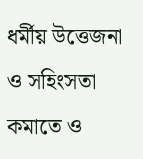ধর্মীয় উত্তেজনা ও সহিংসতা কমাতে ও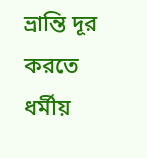ভ্রান্তি দূর করতে ধর্মীয়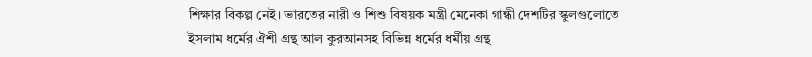শিক্ষার বিকল্প নেই। ভারতের নারী ও শিশু বিষয়ক মন্ত্রী মেনেকা গান্ধী দেশটির স্কুলগুলোতে ইসলাম ধর্মের ঐশী গ্রন্থ আল কুরআনসহ বিভিন্ন ধর্মের ধর্মীয় গ্রন্থ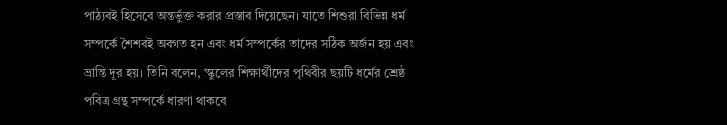পাঠ্যবই হিসেবে অন্তর্ভুক্ত করার প্রস্তাব দিয়েছেন। যাতে শিশুরা বিভিন্ন ধর্ম সম্পর্কে শৈশবই অবগত হন এবং ধর্ম সম্পর্কের তাদের সঠিক অর্জন হয় এবং ভ্রান্তি দূর হয়। তিনি বলেন, ‘স্কুলের শিক্ষার্থীদের পৃথিবীর ছয়টি ধর্মের শ্রেষ্ঠ পবিত্র গ্রন্থ সম্পর্কে ধারণা থাকবে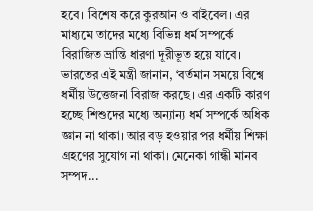হবে। বিশেষ করে কুরআন ও বাইবেল। এর মাধ্যমে তাদের মধ্যে বিভিন্ন ধর্ম সম্পর্কে বিরাজিত ভ্রান্তি ধারণা দূরীভূত হয়ে যাবে। ভারতের এই মন্ত্রী জানান, ‘বর্তমান সময়ে বিশ্বে ধর্মীয় উত্তেজনা বিরাজ করছে। এর একটি কারণ হচ্ছে শিশুদের মধ্যে অন্যান্য ধর্ম সম্পর্কে অধিক জ্ঞান না থাকা। আর বড় হওয়ার পর ধর্মীয় শিক্ষা গ্রহণের সুযোগ না থাকা। মেনেকা গান্ধী মানব সম্পদ...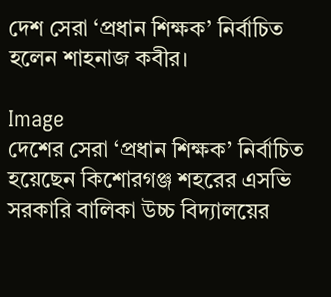দেশ সেরা ‘প্রধান শিক্ষক’ নির্বাচিত হলেন শাহনাজ কবীর।

Image
দেশের সেরা ‘প্রধান শিক্ষক’ নির্বাচিত হয়েছেন কিশোরগঞ্জ শহরের এসভি সরকারি বালিকা উচ্চ বিদ্যালয়ের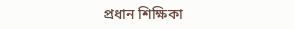প্রধান শিক্ষিকা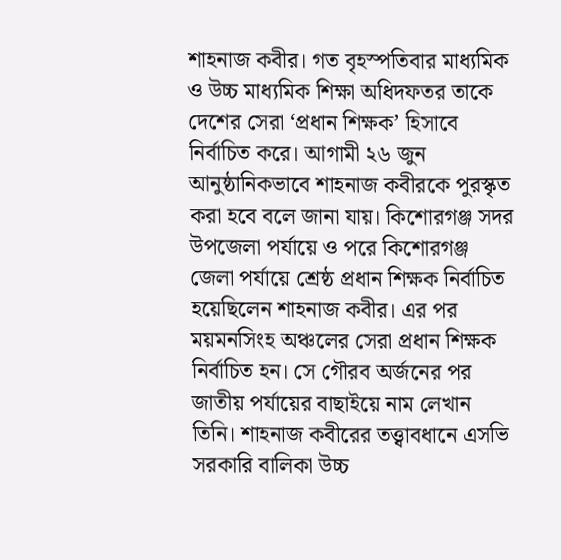শাহনাজ কবীর। গত বৃহস্পতিবার মাধ্যমিক ও উচ্চ মাধ্যমিক শিক্ষা অধিদফতর তাকে দেশের সেরা ‘প্রধান শিক্ষক’ হিসাবে নির্বাচিত করে। আগামী ২৬ জুন আনুষ্ঠানিকভাবে শাহনাজ কবীরকে পুরস্কৃত করা হবে বলে জানা যায়। কিশোরগঞ্জ সদর উপজেলা পর্যায়ে ও পরে কিশোরগঞ্জ জেলা পর্যায়ে শ্রেষ্ঠ প্রধান শিক্ষক নির্বাচিত হয়েছিলেন শাহনাজ কবীর। এর পর ময়মনসিংহ অঞ্চলের সেরা প্রধান শিক্ষক নির্বাচিত হন। সে গৌরব অর্জনের পর জাতীয় পর্যায়ের বাছাইয়ে নাম লেখান তিনি। শাহনাজ কবীরের তত্ত্বাবধানে এসভি সরকারি বালিকা উচ্চ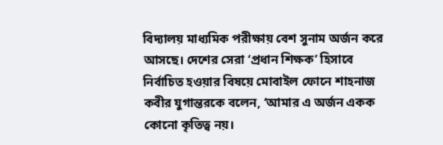বিদ্যালয় মাধ্যমিক পরীক্ষায় বেশ সুনাম অর্জন করে আসছে। দেশের সেরা ‘প্রধান শিক্ষক’ হিসাবে নির্বাচিত হওয়ার বিষয়ে মোবাইল ফোনে শাহনাজ কবীর যুগান্তরকে বলেন, ‘আমার এ অর্জন একক কোনো কৃতিত্ব নয়।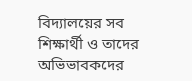বিদ্যালয়ের সব শিক্ষার্থী ও তাদের অভিভাবকদের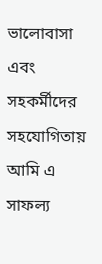ভালোবাসা এবং সহকর্মীদের সহযোগিতায় আমি এ সাফল্য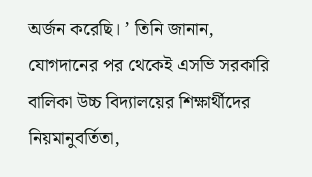অর্জন করেছি। ’ তিনি জানান, যোগদানের পর থেকেই এসভি সরকারি বালিকা উচ্চ বিদ্যালয়ের শিক্ষার্থীদের নিয়মানুবর্তিতা,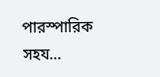পারস্পারিক সহয...